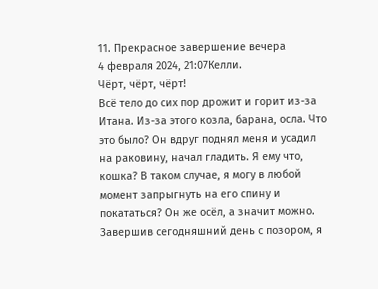11. Прекрасное завершение вечера
4 февраля 2024, 21:07Келли.
Чёрт, чёрт, чёрт!
Всё тело до сих пор дрожит и горит из-за Итана. Из-за этого козла, барана, осла. Что это было? Он вдруг поднял меня и усадил на раковину, начал гладить. Я ему что, кошка? В таком случае, я могу в любой момент запрыгнуть на его спину и покататься? Он же осёл, а значит можно.
Завершив сегодняшний день с позором, я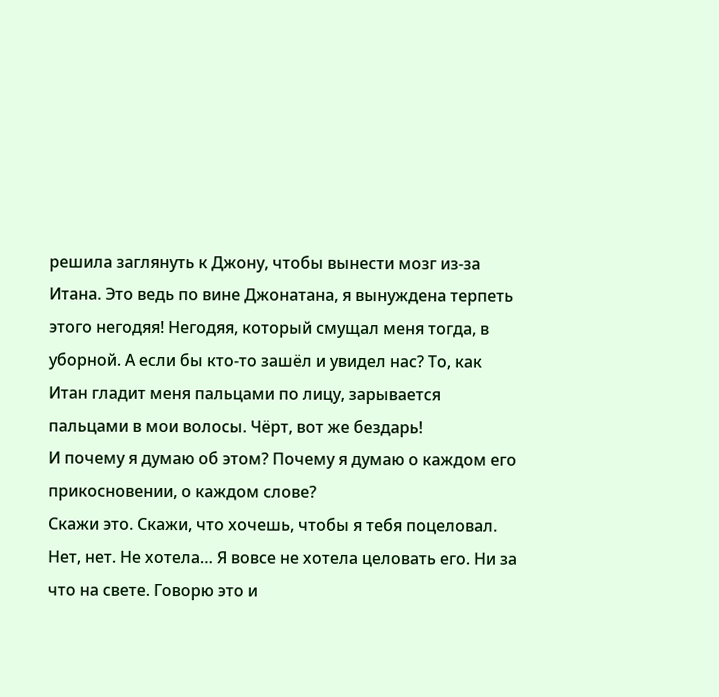решила заглянуть к Джону, чтобы вынести мозг из-за Итана. Это ведь по вине Джонатана, я вынуждена терпеть этого негодяя! Негодяя, который смущал меня тогда, в уборной. А если бы кто-то зашёл и увидел нас? То, как Итан гладит меня пальцами по лицу, зарывается пальцами в мои волосы. Чёрт, вот же бездарь!
И почему я думаю об этом? Почему я думаю о каждом его прикосновении, о каждом слове?
Скажи это. Скажи, что хочешь, чтобы я тебя поцеловал.
Нет, нет. Не хотела… Я вовсе не хотела целовать его. Ни за что на свете. Говорю это и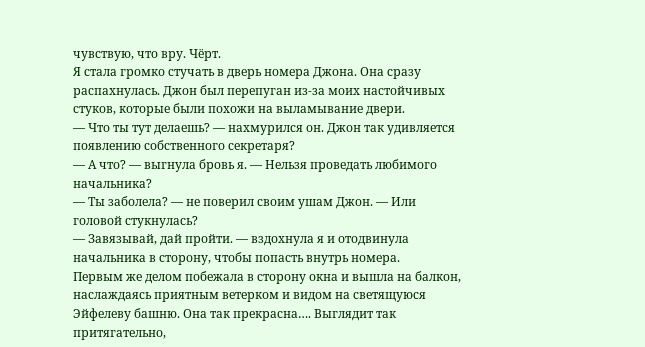чувствую, что вру. Чёрт.
Я стала громко стучать в дверь номера Джона. Она сразу распахнулась. Джон был перепуган из-за моих настойчивых стуков, которые были похожи на выламывание двери.
— Что ты тут делаешь? — нахмурился он. Джон так удивляется появлению собственного секретаря?
— А что? — выгнула бровь я. — Нельзя проведать любимого начальника?
— Ты заболела? — не поверил своим ушам Джон. — Или головой стукнулась?
— Завязывай, дай пройти. — вздохнула я и отодвинула начальника в сторону, чтобы попасть внутрь номера.
Первым же делом побежала в сторону окна и вышла на балкон, наслаждаясь приятным ветерком и видом на светящуюся Эйфелеву башню. Она так прекрасна…. Выглядит так притягательно,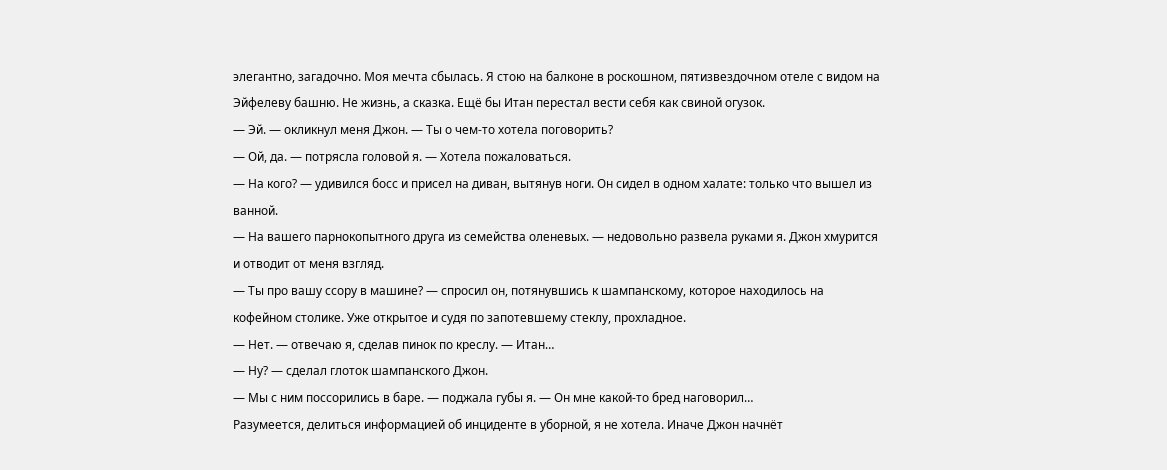элегантно, загадочно. Моя мечта сбылась. Я стою на балконе в роскошном, пятизвездочном отеле с видом на Эйфелеву башню. Не жизнь, а сказка. Ещё бы Итан перестал вести себя как свиной огузок.
— Эй. — окликнул меня Джон. — Ты о чем-то хотела поговорить?
— Ой, да. — потрясла головой я. — Хотела пожаловаться.
— На кого? — удивился босс и присел на диван, вытянув ноги. Он сидел в одном халате: только что вышел из ванной.
— На вашего парнокопытного друга из семейства оленевых. — недовольно развела руками я. Джон хмурится и отводит от меня взгляд.
— Ты про вашу ссору в машине? — спросил он, потянувшись к шампанскому, которое находилось на кофейном столике. Уже открытое и судя по запотевшему стеклу, прохладное.
— Нет. — отвечаю я, сделав пинок по креслу. — Итан…
— Ну? — сделал глоток шампанского Джон.
— Мы с ним поссорились в баре. — поджала губы я. — Он мне какой-то бред наговорил…
Разумеется, делиться информацией об инциденте в уборной, я не хотела. Иначе Джон начнёт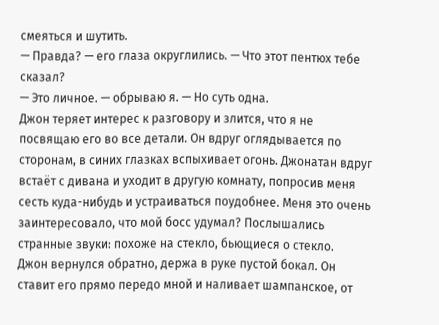смеяться и шутить.
— Правда? — его глаза округлились. — Что этот пентюх тебе сказал?
— Это личное. — обрываю я. — Но суть одна.
Джон теряет интерес к разговору и злится, что я не посвящаю его во все детали. Он вдруг оглядывается по сторонам, в синих глазках вспыхивает огонь. Джонатан вдруг встаёт с дивана и уходит в другую комнату, попросив меня сесть куда-нибудь и устраиваться поудобнее. Меня это очень заинтересовало, что мой босс удумал? Послышались странные звуки: похоже на стекло, бьющиеся о стекло.
Джон вернулся обратно, держа в руке пустой бокал. Он ставит его прямо передо мной и наливает шампанское, от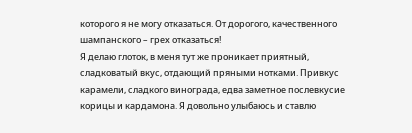которого я не могу отказаться. От дорогого, качественного шампанского – грех отказаться!
Я делаю глоток, в меня тут же проникает приятный, сладковатый вкус, отдающий пряными нотками. Привкус карамели, сладкого винограда, едва заметное послевкусие корицы и кардамона. Я довольно улыбаюсь и ставлю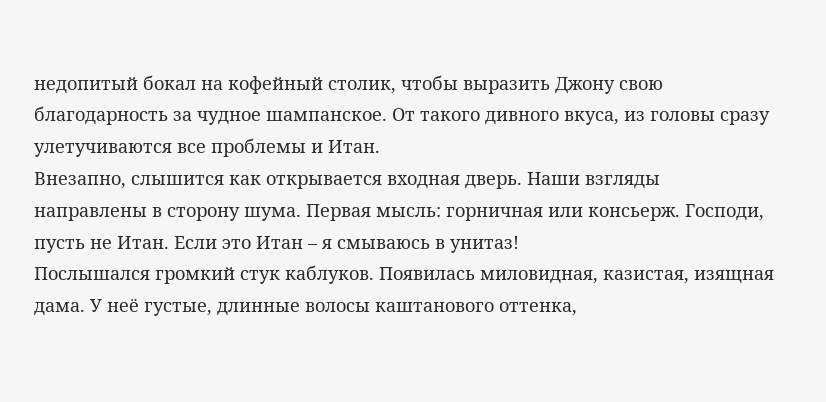недопитый бокал на кофейный столик, чтобы выразить Джону свою благодарность за чудное шампанское. От такого дивного вкуса, из головы сразу улетучиваются все проблемы и Итан.
Внезапно, слышится как открывается входная дверь. Наши взгляды направлены в сторону шума. Первая мысль: горничная или консьерж. Господи, пусть не Итан. Если это Итан – я смываюсь в унитаз!
Послышался громкий стук каблуков. Появилась миловидная, казистая, изящная дама. У неё густые, длинные волосы каштанового оттенка,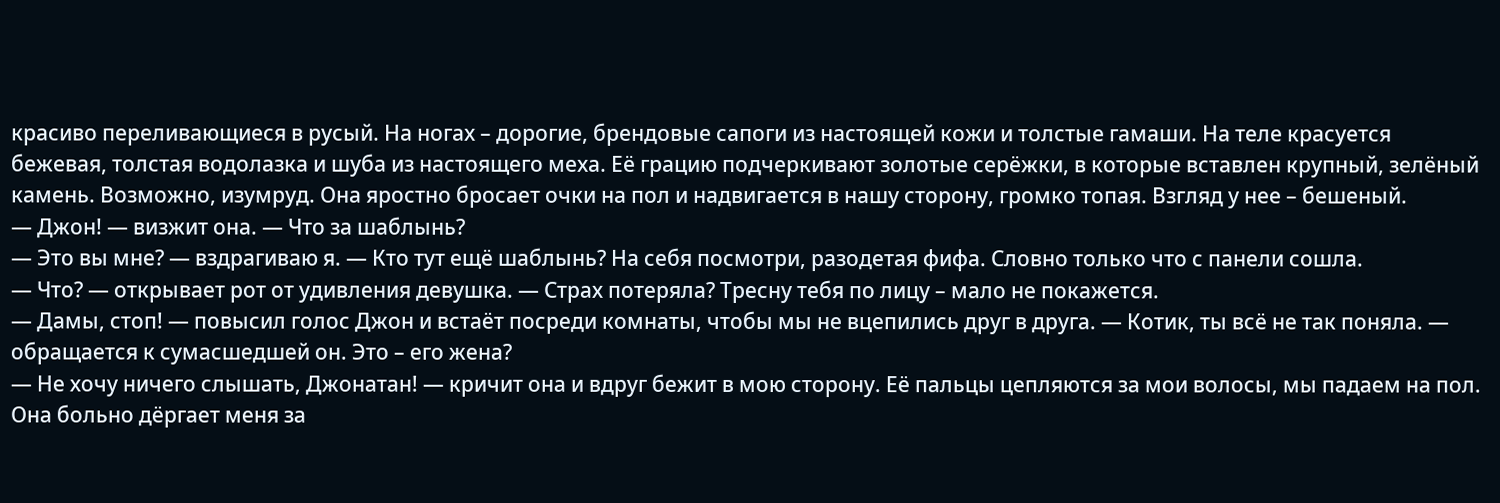красиво переливающиеся в русый. На ногах – дорогие, брендовые сапоги из настоящей кожи и толстые гамаши. На теле красуется бежевая, толстая водолазка и шуба из настоящего меха. Её грацию подчеркивают золотые серёжки, в которые вставлен крупный, зелёный камень. Возможно, изумруд. Она яростно бросает очки на пол и надвигается в нашу сторону, громко топая. Взгляд у нее – бешеный.
— Джон! — визжит она. — Что за шаблынь?
— Это вы мне? — вздрагиваю я. — Кто тут ещё шаблынь? На себя посмотри, разодетая фифа. Словно только что с панели сошла.
— Что? — открывает рот от удивления девушка. — Страх потеряла? Тресну тебя по лицу – мало не покажется.
— Дамы, стоп! — повысил голос Джон и встаёт посреди комнаты, чтобы мы не вцепились друг в друга. — Котик, ты всё не так поняла. — обращается к сумасшедшей он. Это – его жена?
— Не хочу ничего слышать, Джонатан! — кричит она и вдруг бежит в мою сторону. Её пальцы цепляются за мои волосы, мы падаем на пол. Она больно дёргает меня за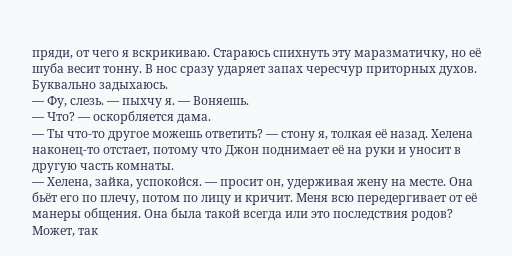пряди, от чего я вскрикиваю. Стараюсь спихнуть эту маразматичку, но её шуба весит тонну. В нос сразу ударяет запах чересчур приторных духов. Буквально задыхаюсь.
— Фу, слезь. — пыхчу я. — Воняешь.
— Что? — оскорбляется дама.
— Ты что-то другое можешь ответить? — стону я, толкая её назад. Хелена наконец-то отстает, потому что Джон поднимает её на руки и уносит в другую часть комнаты.
— Хелена, зайка, успокойся. — просит он, удерживая жену на месте. Она бьёт его по плечу, потом по лицу и кричит. Меня всю передергивает от её манеры общения. Она была такой всегда или это последствия родов? Может, так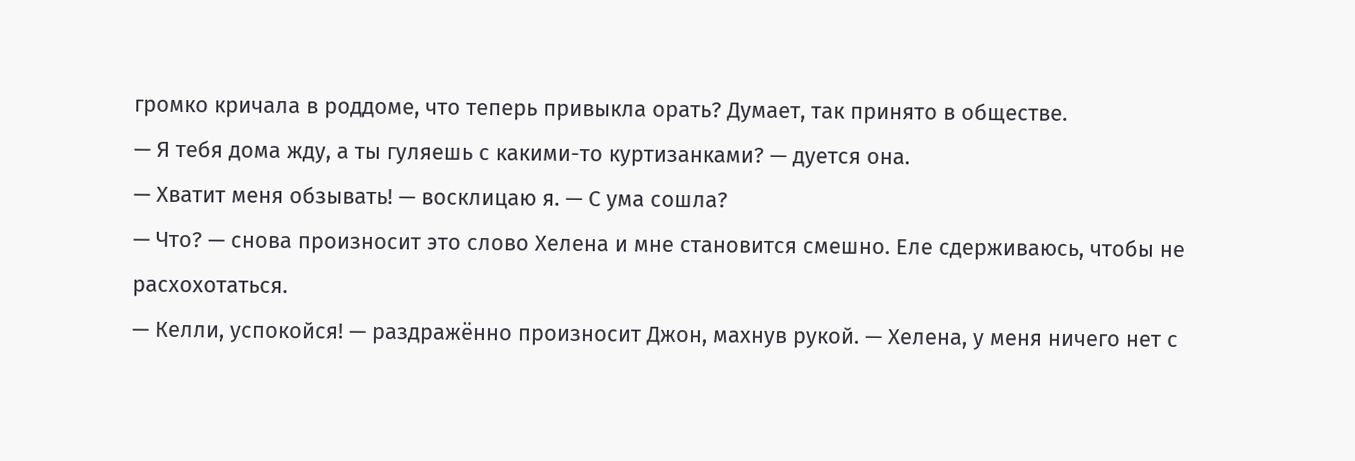громко кричала в роддоме, что теперь привыкла орать? Думает, так принято в обществе.
— Я тебя дома жду, а ты гуляешь с какими-то куртизанками? — дуется она.
— Хватит меня обзывать! — восклицаю я. — С ума сошла?
— Что? — снова произносит это слово Хелена и мне становится смешно. Еле сдерживаюсь, чтобы не расхохотаться.
— Келли, успокойся! — раздражённо произносит Джон, махнув рукой. — Хелена, у меня ничего нет с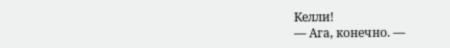Келли!
— Ага, конечно. —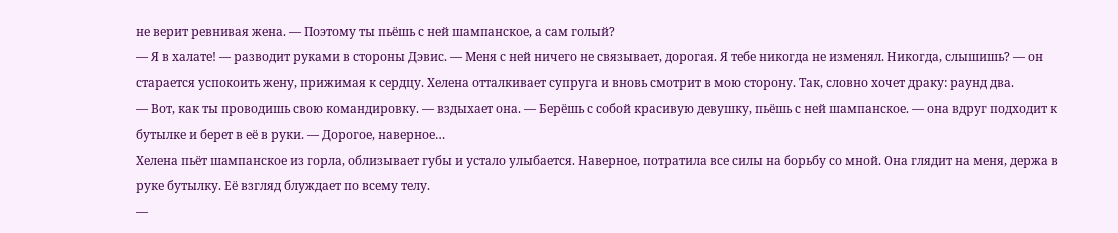не верит ревнивая жена. — Поэтому ты пьёшь с ней шампанское, а сам голый?
— Я в халате! — разводит руками в стороны Дэвис. — Меня с ней ничего не связывает, дорогая. Я тебе никогда не изменял. Никогда, слышишь? — он старается успокоить жену, прижимая к сердцу. Хелена отталкивает супруга и вновь смотрит в мою сторону. Так, словно хочет драку: раунд два.
— Вот, как ты проводишь свою командировку. — вздыхает она. — Берёшь с собой красивую девушку, пьёшь с ней шампанское. — она вдруг подходит к бутылке и берет в её в руки. — Дорогое, наверное…
Хелена пьёт шампанское из горла, облизывает губы и устало улыбается. Наверное, потратила все силы на борьбу со мной. Она глядит на меня, держа в руке бутылку. Её взгляд блуждает по всему телу.
—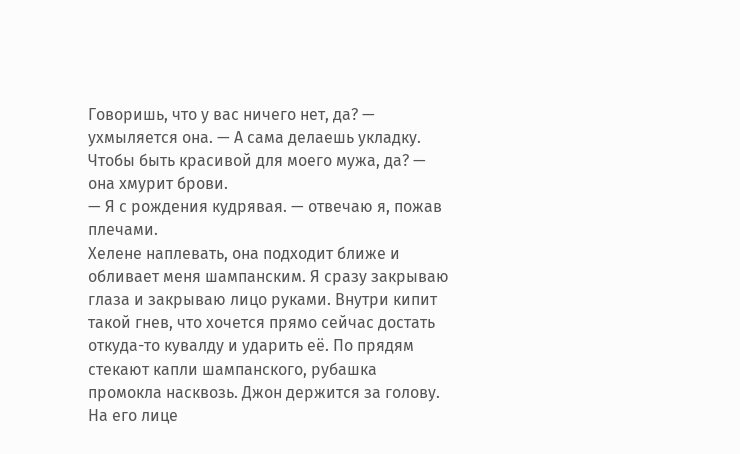Говоришь, что у вас ничего нет, да? — ухмыляется она. — А сама делаешь укладку. Чтобы быть красивой для моего мужа, да? — она хмурит брови.
— Я с рождения кудрявая. — отвечаю я, пожав плечами.
Хелене наплевать, она подходит ближе и обливает меня шампанским. Я сразу закрываю глаза и закрываю лицо руками. Внутри кипит такой гнев, что хочется прямо сейчас достать откуда-то кувалду и ударить её. По прядям стекают капли шампанского, рубашка промокла насквозь. Джон держится за голову. На его лице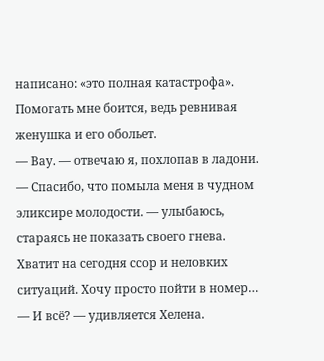написано: «это полная катастрофа». Помогать мне боится, ведь ревнивая женушка и его обольет.
— Вау. — отвечаю я, похлопав в ладони. — Спасибо, что помыла меня в чудном эликсире молодости. — улыбаюсь, стараясь не показать своего гнева. Хватит на сегодня ссор и неловких ситуаций. Хочу просто пойти в номер…
— И всё? — удивляется Хелена.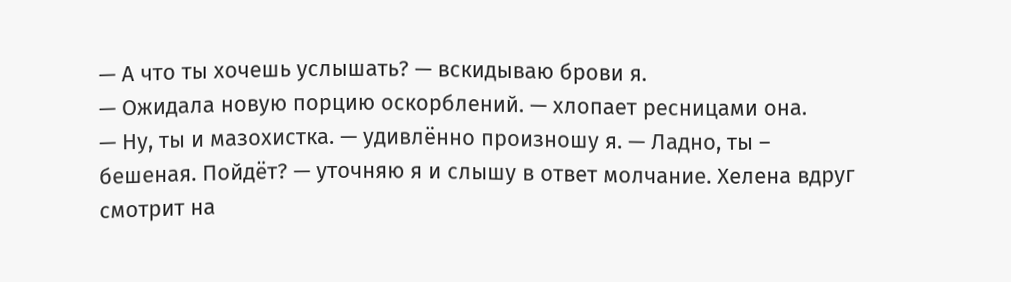— А что ты хочешь услышать? — вскидываю брови я.
— Ожидала новую порцию оскорблений. — хлопает ресницами она.
— Ну, ты и мазохистка. — удивлённо произношу я. — Ладно, ты – бешеная. Пойдёт? — уточняю я и слышу в ответ молчание. Хелена вдруг смотрит на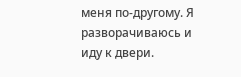меня по-другому. Я разворачиваюсь и иду к двери.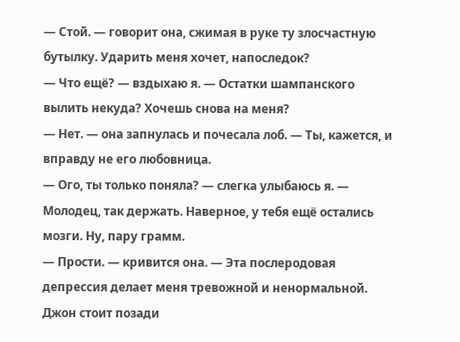— Стой. — говорит она, сжимая в руке ту злосчастную бутылку. Ударить меня хочет, напоследок?
— Что ещё? — вздыхаю я. — Остатки шампанского вылить некуда? Хочешь снова на меня?
— Нет. — она запнулась и почесала лоб. — Ты, кажется, и вправду не его любовница.
— Ого, ты только поняла? — слегка улыбаюсь я. — Молодец, так держать. Наверное, у тебя ещё остались мозги. Ну, пару грамм.
— Прости. — кривится она. — Эта послеродовая депрессия делает меня тревожной и ненормальной.
Джон стоит позади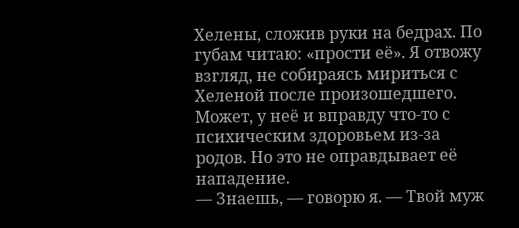Хелены, сложив руки на бедрах. По губам читаю: «прости её». Я отвожу взгляд, не собираясь мириться с Хеленой после произошедшего. Может, у неё и вправду что-то с психическим здоровьем из-за родов. Но это не оправдывает её нападение.
— Знаешь, — говорю я. — Твой муж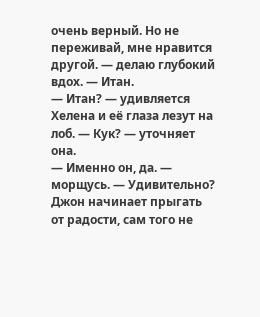очень верный. Но не переживай, мне нравится другой. — делаю глубокий вдох. — Итан.
— Итан? — удивляется Хелена и её глаза лезут на лоб. — Кук? — уточняет она.
— Именно он, да. — морщусь. — Удивительно?
Джон начинает прыгать от радости, сам того не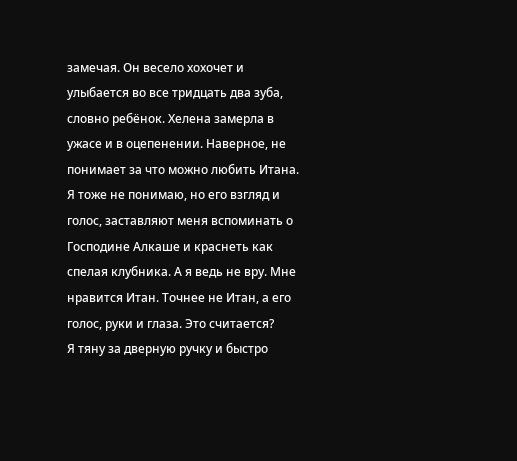замечая. Он весело хохочет и улыбается во все тридцать два зуба, словно ребёнок. Хелена замерла в ужасе и в оцепенении. Наверное, не понимает за что можно любить Итана. Я тоже не понимаю, но его взгляд и голос, заставляют меня вспоминать о Господине Алкаше и краснеть как спелая клубника. А я ведь не вру. Мне нравится Итан. Точнее не Итан, а его голос, руки и глаза. Это считается?
Я тяну за дверную ручку и быстро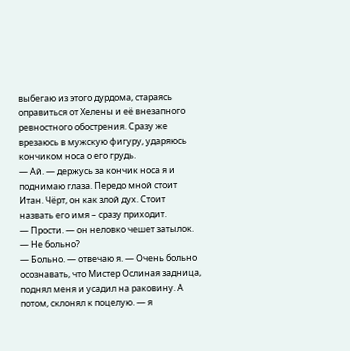выбегаю из этого дурдома, стараясь оправиться от Хелены и её внезапного ревностного обострения. Сразу же врезаюсь в мужскую фигуру, ударяюсь кончиком носа о его грудь.
— Ай. — держусь за кончик носа я и поднимаю глаза. Передо мной стоит Итан. Чёрт, он как злой дух. Стоит назвать его имя – сразу приходит.
— Прости. — он неловко чешет затылок. — Не больно?
— Больно. — отвечаю я. — Очень больно осознавать, что Мистер Ослиная задница, поднял меня и усадил на раковину. А потом, склонял к поцелую. — я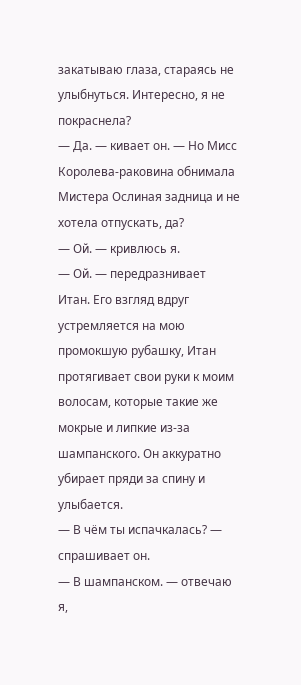закатываю глаза, стараясь не улыбнуться. Интересно, я не покраснела?
— Да. — кивает он. — Но Мисс Королева-раковина обнимала Мистера Ослиная задница и не хотела отпускать, да?
— Ой. — кривлюсь я.
— Ой. — передразнивает Итан. Его взгляд вдруг устремляется на мою промокшую рубашку, Итан протягивает свои руки к моим волосам, которые такие же мокрые и липкие из-за шампанского. Он аккуратно убирает пряди за спину и улыбается.
— В чём ты испачкалась? — спрашивает он.
— В шампанском. — отвечаю я,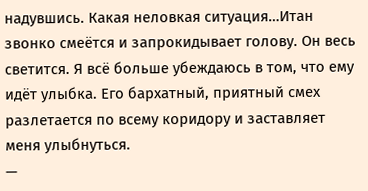надувшись. Какая неловкая ситуация…Итан звонко смеётся и запрокидывает голову. Он весь светится. Я всё больше убеждаюсь в том, что ему идёт улыбка. Его бархатный, приятный смех разлетается по всему коридору и заставляет меня улыбнуться.
—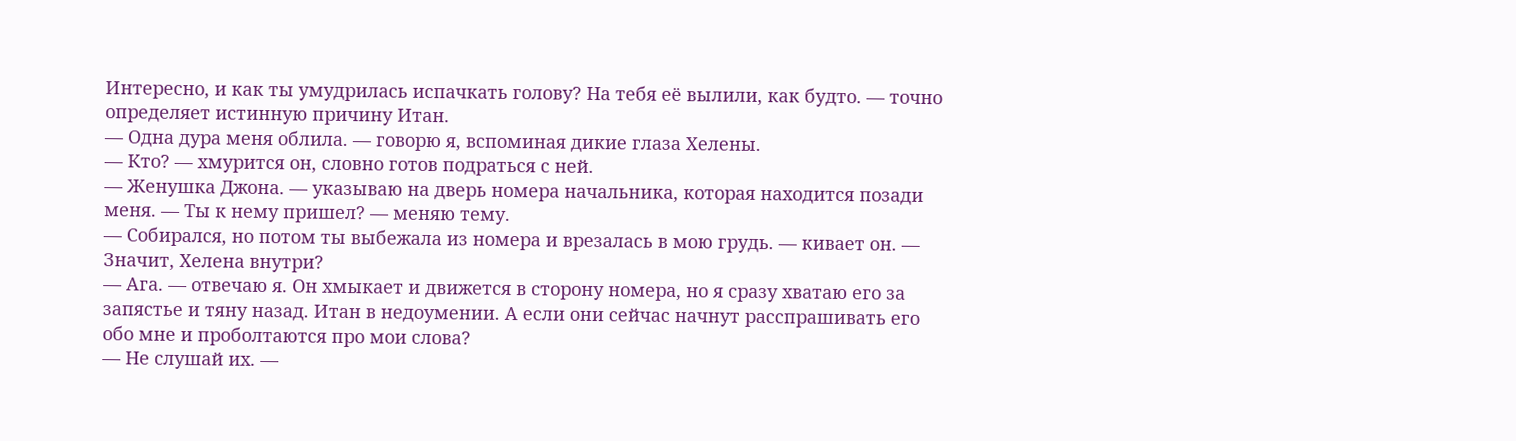Интересно, и как ты умудрилась испачкать голову? На тебя её вылили, как будто. — точно определяет истинную причину Итан.
— Одна дура меня облила. — говорю я, вспоминая дикие глаза Хелены.
— Кто? — хмурится он, словно готов подраться с ней.
— Женушка Джона. — указываю на дверь номера начальника, которая находится позади меня. — Ты к нему пришел? — меняю тему.
— Собирался, но потом ты выбежала из номера и врезалась в мою грудь. — кивает он. — Значит, Хелена внутри?
— Ага. — отвечаю я. Он хмыкает и движется в сторону номера, но я сразу хватаю его за запястье и тяну назад. Итан в недоумении. А если они сейчас начнут расспрашивать его обо мне и проболтаются про мои слова?
— Не слушай их. —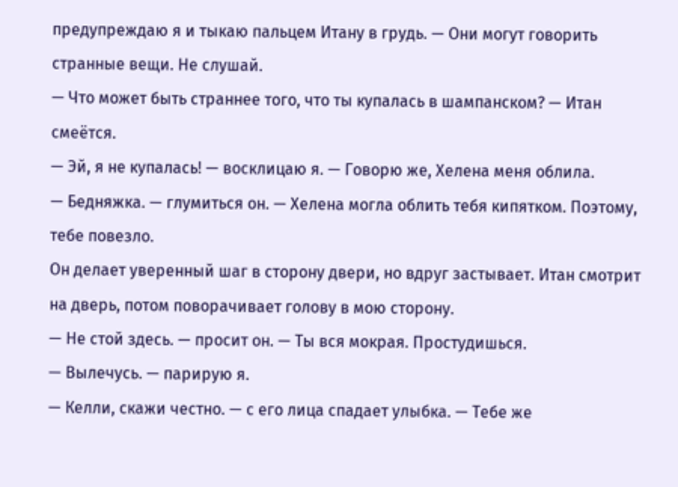предупреждаю я и тыкаю пальцем Итану в грудь. — Они могут говорить странные вещи. Не слушай.
— Что может быть страннее того, что ты купалась в шампанском? — Итан смеётся.
— Эй, я не купалась! — восклицаю я. — Говорю же, Хелена меня облила.
— Бедняжка. — глумиться он. — Хелена могла облить тебя кипятком. Поэтому, тебе повезло.
Он делает уверенный шаг в сторону двери, но вдруг застывает. Итан смотрит на дверь, потом поворачивает голову в мою сторону.
— Не стой здесь. — просит он. — Ты вся мокрая. Простудишься.
— Вылечусь. — парирую я.
— Келли, скажи честно. — с его лица спадает улыбка. — Тебе же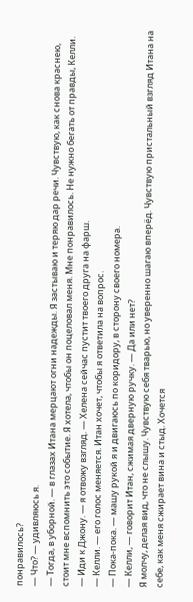понравилось?
— Что? — удивляюсь я.
— Тогда, в уборной. — в глазах Итана мерцают огни надежды. Я застываю и теряю дар речи. Чувствую, как снова краснею, стоит мне вспомнить это событие. Я хотела, чтобы он поцеловал меня. Мне понравилось. Не нужно бегать от правды, Келли.
— Иди к Джону. — я отвожу взгляд. — Хелена сейчас пустит твоего друга на фарш.
— Келли. — его голос меняется. Итан хочет, чтобы я ответила на вопрос.
— Пока-пока. — машу рукой я и двигаюсь по коридору, в сторону своего номера.
— Келли, — говорит Итан, сжимая дверную ручку. — Да или нет?
Я молчу, делая вид, что не слышу. Чувствую себя тварью, но уверенно шагаю вперёд. Чувствую пристальный взгляд Итана на себе, как меня сжирает вина и стыд. Хочется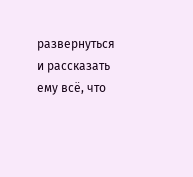развернуться и рассказать ему всё, что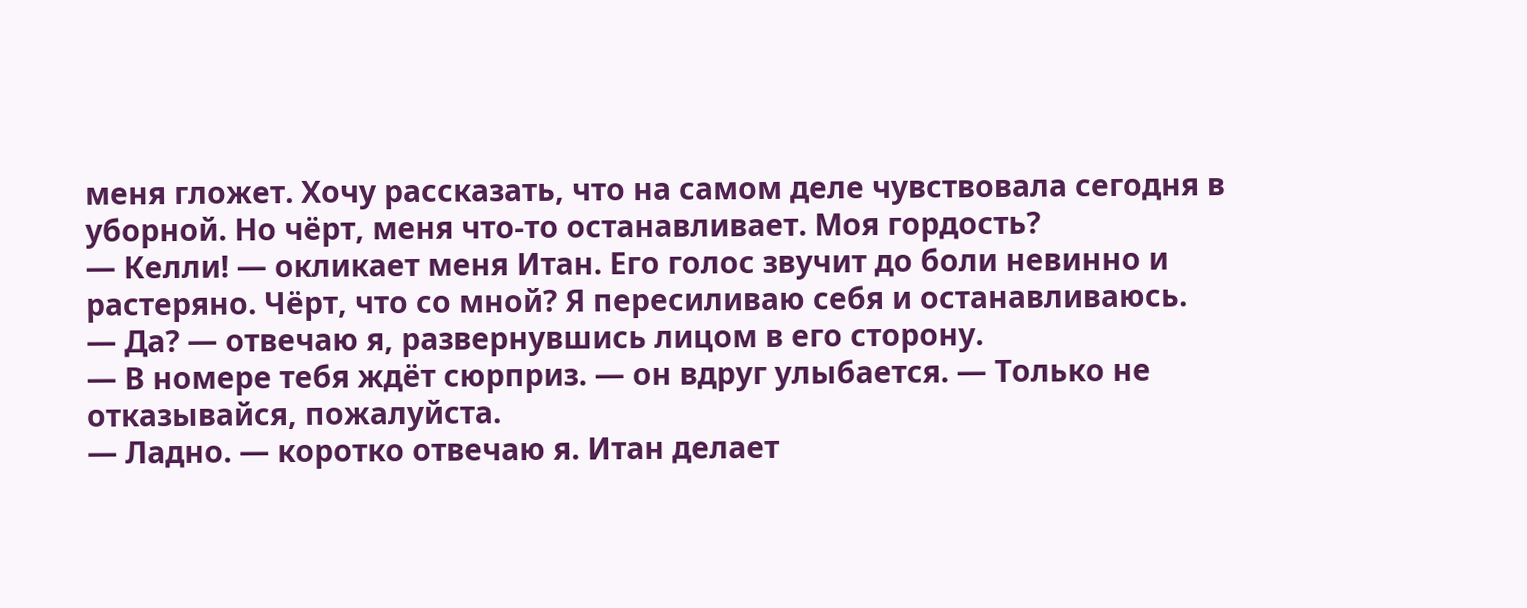меня гложет. Хочу рассказать, что на самом деле чувствовала сегодня в уборной. Но чёрт, меня что-то останавливает. Моя гордость?
— Келли! — окликает меня Итан. Его голос звучит до боли невинно и растеряно. Чёрт, что со мной? Я пересиливаю себя и останавливаюсь.
— Да? — отвечаю я, развернувшись лицом в его сторону.
— В номере тебя ждёт сюрприз. — он вдруг улыбается. — Только не отказывайся, пожалуйста.
— Ладно. — коротко отвечаю я. Итан делает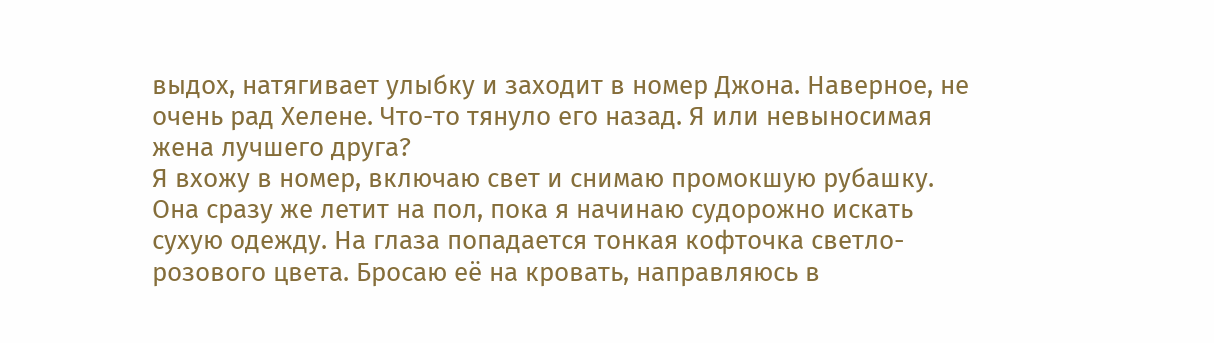выдох, натягивает улыбку и заходит в номер Джона. Наверное, не очень рад Хелене. Что-то тянуло его назад. Я или невыносимая жена лучшего друга?
Я вхожу в номер, включаю свет и снимаю промокшую рубашку. Она сразу же летит на пол, пока я начинаю судорожно искать сухую одежду. На глаза попадается тонкая кофточка светло-розового цвета. Бросаю её на кровать, направляюсь в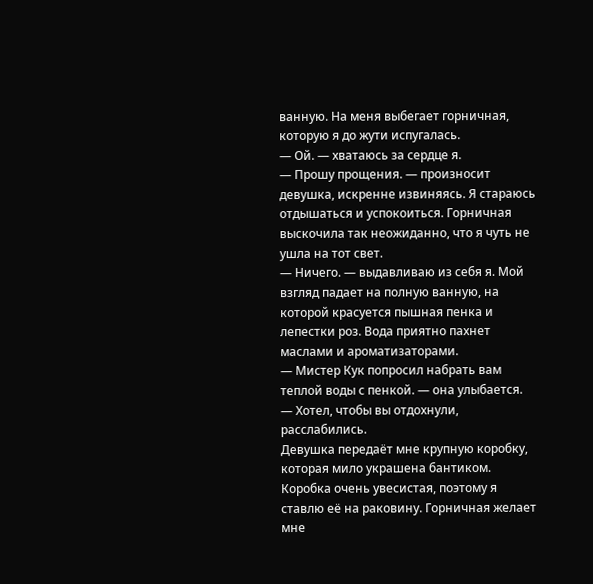ванную. На меня выбегает горничная, которую я до жути испугалась.
— Ой. — хватаюсь за сердце я.
— Прошу прощения. — произносит девушка, искренне извиняясь. Я стараюсь отдышаться и успокоиться. Горничная выскочила так неожиданно, что я чуть не ушла на тот свет.
— Ничего. — выдавливаю из себя я. Мой взгляд падает на полную ванную, на которой красуется пышная пенка и лепестки роз. Вода приятно пахнет маслами и ароматизаторами.
— Мистер Кук попросил набрать вам теплой воды с пенкой. — она улыбается. — Хотел, чтобы вы отдохнули, расслабились.
Девушка передаёт мне крупную коробку, которая мило украшена бантиком. Коробка очень увесистая, поэтому я ставлю её на раковину. Горничная желает мне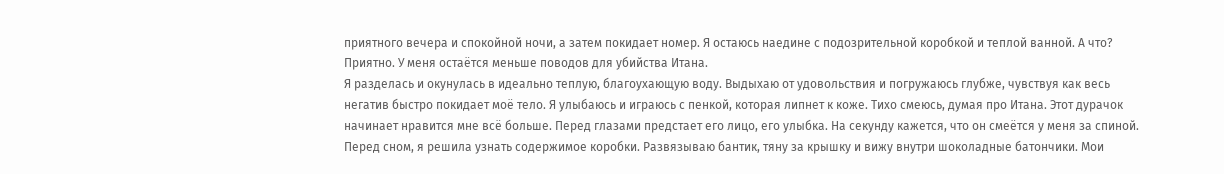приятного вечера и спокойной ночи, а затем покидает номер. Я остаюсь наедине с подозрительной коробкой и теплой ванной. А что? Приятно. У меня остаётся меньше поводов для убийства Итана.
Я разделась и окунулась в идеально теплую, благоухающую воду. Выдыхаю от удовольствия и погружаюсь глубже, чувствуя как весь негатив быстро покидает моё тело. Я улыбаюсь и играюсь с пенкой, которая липнет к коже. Тихо смеюсь, думая про Итана. Этот дурачок начинает нравится мне всё больше. Перед глазами предстает его лицо, его улыбка. На секунду кажется, что он смеётся у меня за спиной.
Перед сном, я решила узнать содержимое коробки. Развязываю бантик, тяну за крышку и вижу внутри шоколадные батончики. Мои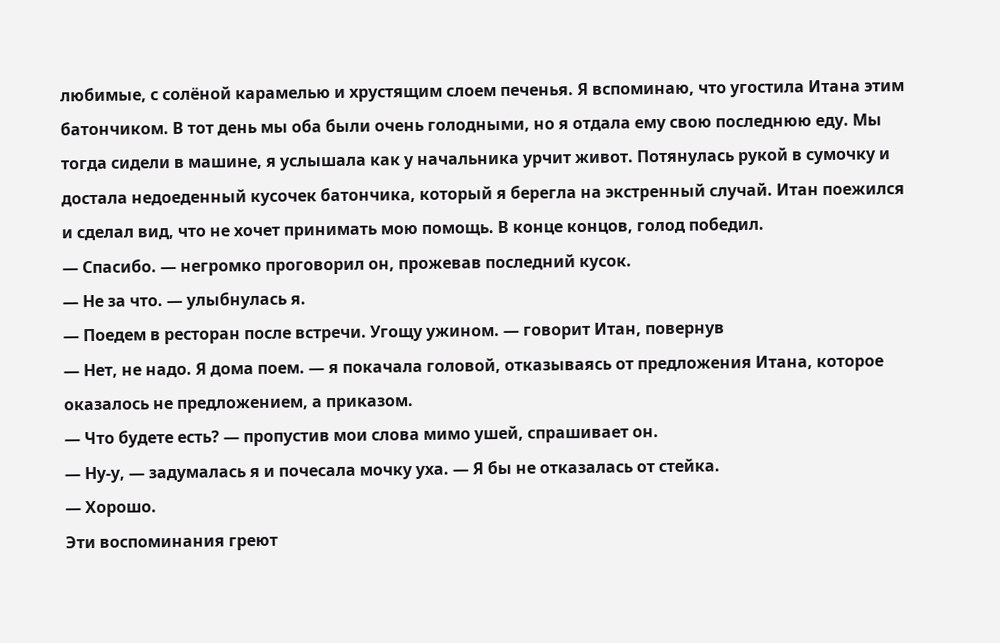любимые, с солёной карамелью и хрустящим слоем печенья. Я вспоминаю, что угостила Итана этим батончиком. В тот день мы оба были очень голодными, но я отдала ему свою последнюю еду. Мы тогда сидели в машине, я услышала как у начальника урчит живот. Потянулась рукой в сумочку и достала недоеденный кусочек батончика, который я берегла на экстренный случай. Итан поежился и сделал вид, что не хочет принимать мою помощь. В конце концов, голод победил.
— Спасибо. — негромко проговорил он, прожевав последний кусок.
— Не за что. — улыбнулась я.
— Поедем в ресторан после встречи. Угощу ужином. — говорит Итан, повернув
— Нет, не надо. Я дома поем. — я покачала головой, отказываясь от предложения Итана, которое оказалось не предложением, а приказом.
— Что будете есть? — пропустив мои слова мимо ушей, спрашивает он.
— Ну-у, — задумалась я и почесала мочку уха. — Я бы не отказалась от стейка.
— Хорошо.
Эти воспоминания греют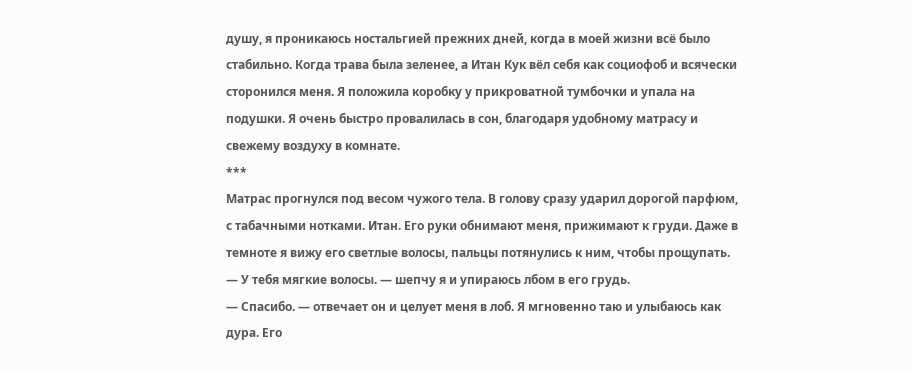душу, я проникаюсь ностальгией прежних дней, когда в моей жизни всё было стабильно. Когда трава была зеленее, а Итан Кук вёл себя как социофоб и всячески сторонился меня. Я положила коробку у прикроватной тумбочки и упала на подушки. Я очень быстро провалилась в сон, благодаря удобному матрасу и свежему воздуху в комнате.
***
Матрас прогнулся под весом чужого тела. В голову сразу ударил дорогой парфюм, с табачными нотками. Итан. Его руки обнимают меня, прижимают к груди. Даже в темноте я вижу его светлые волосы, пальцы потянулись к ним, чтобы прощупать.
— У тебя мягкие волосы. — шепчу я и упираюсь лбом в его грудь.
— Спасибо. — отвечает он и целует меня в лоб. Я мгновенно таю и улыбаюсь как дура. Его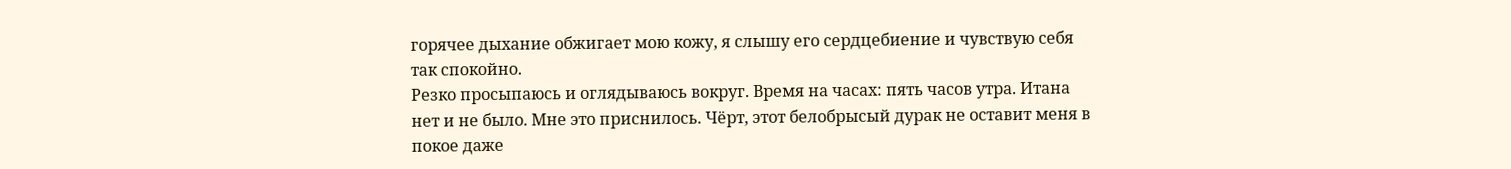горячее дыхание обжигает мою кожу, я слышу его сердцебиение и чувствую себя так спокойно.
Резко просыпаюсь и оглядываюсь вокруг. Время на часах: пять часов утра. Итана нет и не было. Мне это приснилось. Чёрт, этот белобрысый дурак не оставит меня в покое даже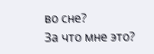во сне?
За что мне это?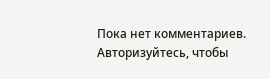Пока нет комментариев. Авторизуйтесь, чтобы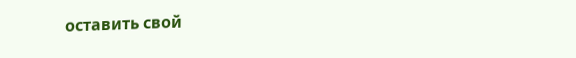оставить свой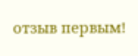отзыв первым!